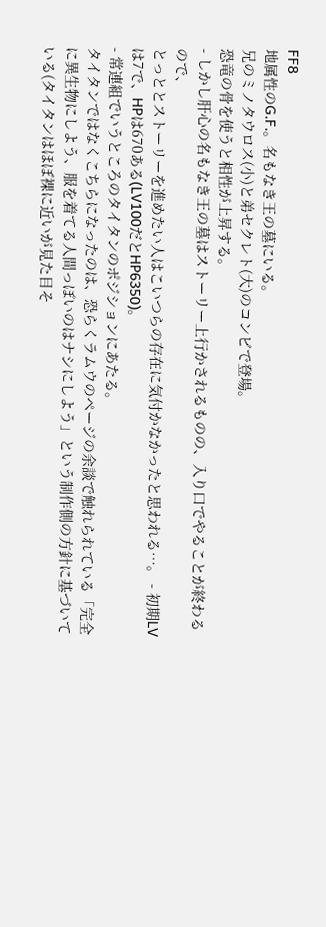FF8
地属性のG.F.。名もなき王の墓にいる。
兄のミノタウロス(小)と弟セクレト(大)のコンビで登場。
恐竜の骨を使うと相性が上昇する。
- しかし肝心の名もなき王の墓はストーリー上行かされるものの、入り口でやることが終わるので、
とっととストーリーを進めたい人はこいつらの存在に気付かなかったと思われる…。 - 初期LVは7で、HPは670ある(LV100だとHP6350)。
- 常連組でいうところのタイタンのポジションにあたる。
タイタンではなくこちらになったのは、恐らくラムウのページの余談で触れられている「完全に異生物にしよう、服を着てる人間っぽいのはナシにしよう」という制作側の方針に基づいている(タイタンはほぼ裸に近いが見た目そ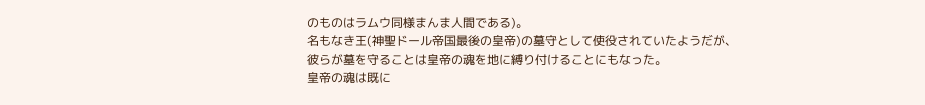のものはラムウ同様まんま人間である)。
名もなき王(神聖ドール帝国最後の皇帝)の墓守として使役されていたようだが、
彼らが墓を守ることは皇帝の魂を地に縛り付けることにもなった。
皇帝の魂は既に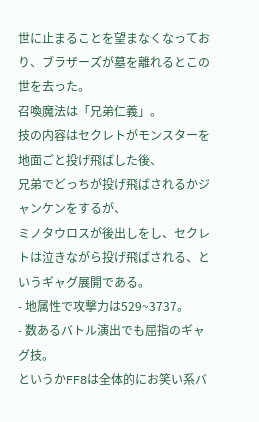世に止まることを望まなくなっており、ブラザーズが墓を離れるとこの世を去った。
召喚魔法は「兄弟仁義」。
技の内容はセクレトがモンスターを地面ごと投げ飛ばした後、
兄弟でどっちが投げ飛ばされるかジャンケンをするが、
ミノタウロスが後出しをし、セクレトは泣きながら投げ飛ばされる、というギャグ展開である。
- 地属性で攻撃力は529~3737。
- 数あるバトル演出でも屈指のギャグ技。
というかFF8は全体的にお笑い系バ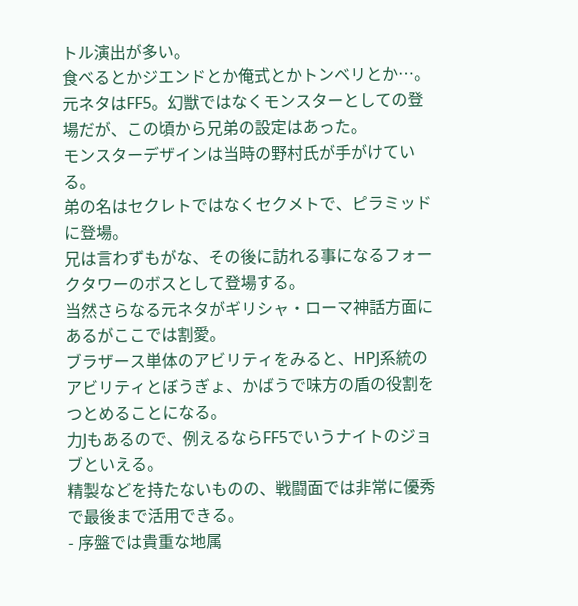トル演出が多い。
食べるとかジエンドとか俺式とかトンベリとか…。
元ネタはFF5。幻獣ではなくモンスターとしての登場だが、この頃から兄弟の設定はあった。
モンスターデザインは当時の野村氏が手がけている。
弟の名はセクレトではなくセクメトで、ピラミッドに登場。
兄は言わずもがな、その後に訪れる事になるフォークタワーのボスとして登場する。
当然さらなる元ネタがギリシャ・ローマ神話方面にあるがここでは割愛。
ブラザース単体のアビリティをみると、HPJ系統のアビリティとぼうぎょ、かばうで味方の盾の役割をつとめることになる。
力Jもあるので、例えるならFF5でいうナイトのジョブといえる。
精製などを持たないものの、戦闘面では非常に優秀で最後まで活用できる。
- 序盤では貴重な地属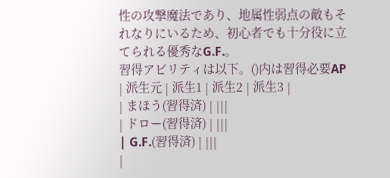性の攻撃魔法であり、地属性弱点の敵もそれなりにいるため、初心者でも十分役に立てられる優秀なG.F.。
習得アビリティは以下。()内は習得必要AP
| 派生元 | 派生1 | 派生2 | 派生3 |
| まほう(習得済) | |||
| ドロー(習得済) | |||
| G.F.(習得済) | |||
|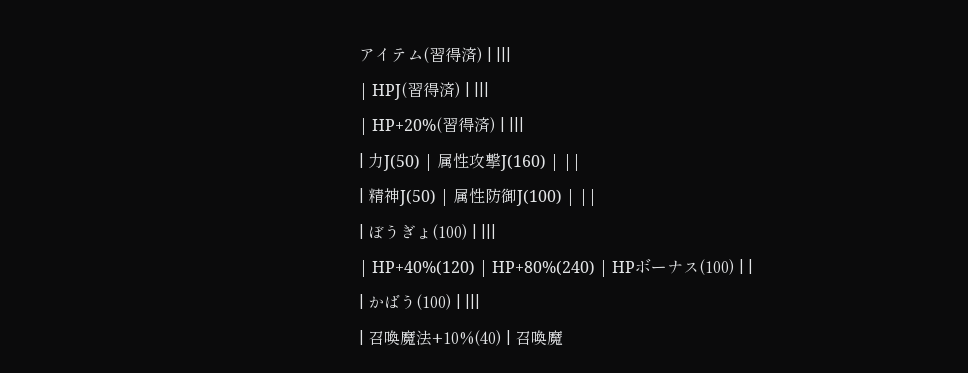アイテム(習得済) | |||
| HPJ(習得済) | |||
| HP+20%(習得済) | |||
| 力J(50) | 属性攻撃J(160) | ||
| 精神J(50) | 属性防御J(100) | ||
| ぼうぎょ(100) | |||
| HP+40%(120) | HP+80%(240) | HPボーナス(100) | |
| かばう(100) | |||
| 召喚魔法+10%(40) | 召喚魔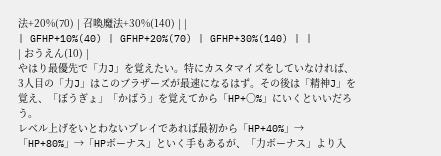法+20%(70) | 召喚魔法+30%(140) | |
| GFHP+10%(40) | GFHP+20%(70) | GFHP+30%(140) | |
| おうえん(10) |
やはり最優先で「力J」を覚えたい。特にカスタマイズをしていなければ、3人目の「力J」はこのブラザーズが最速になるはず。その後は「精神J」を覚え、「ぼうぎょ」「かばう」を覚えてから「HP+○%」にいくといいだろう。
レベル上げをいとわないプレイであれば最初から「HP+40%」→「HP+80%」→「HPボーナス」といく手もあるが、「力ボーナス」より入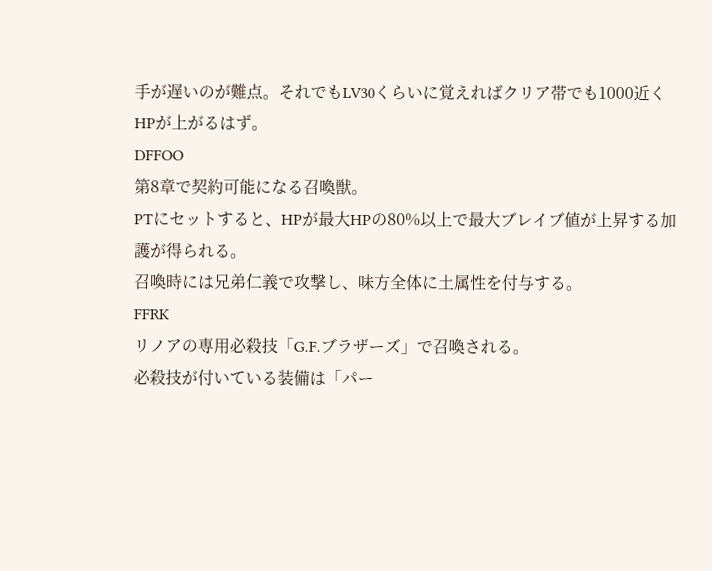手が遅いのが難点。それでもLV30くらいに覚えればクリア帯でも1000近くHPが上がるはず。
DFFOO
第8章で契約可能になる召喚獣。
PTにセットすると、HPが最大HPの80%以上で最大ブレイブ値が上昇する加護が得られる。
召喚時には兄弟仁義で攻撃し、味方全体に土属性を付与する。
FFRK
リノアの専用必殺技「G.F.ブラザーズ」で召喚される。
必殺技が付いている装備は「パー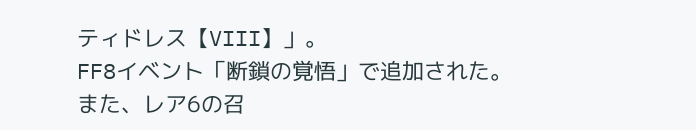ティドレス【VIII】」。
FF8イベント「断鎖の覚悟」で追加された。
また、レア6の召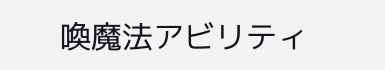喚魔法アビリティ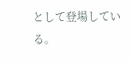として登場している。